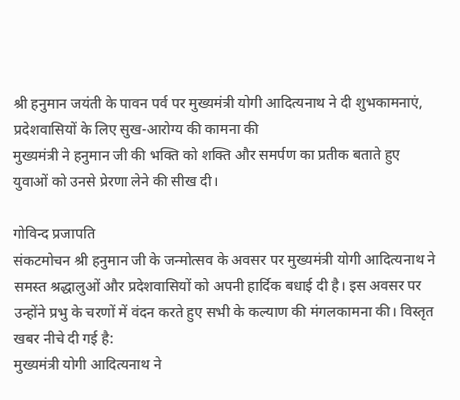श्री हनुमान जयंती के पावन पर्व पर मुख्यमंत्री योगी आदित्यनाथ ने दी शुभकामनाएं, प्रदेशवासियों के लिए सुख-आरोग्य की कामना की
मुख्यमंत्री ने हनुमान जी की भक्ति को शक्ति और समर्पण का प्रतीक बताते हुए युवाओं को उनसे प्रेरणा लेने की सीख दी।

गोविन्द प्रजापति
संकटमोचन श्री हनुमान जी के जन्मोत्सव के अवसर पर मुख्यमंत्री योगी आदित्यनाथ ने समस्त श्रद्धालुओं और प्रदेशवासियों को अपनी हार्दिक बधाई दी है। इस अवसर पर उन्होंने प्रभु के चरणों में वंदन करते हुए सभी के कल्याण की मंगलकामना की। विस्तृत खबर नीचे दी गई है:
मुख्यमंत्री योगी आदित्यनाथ ने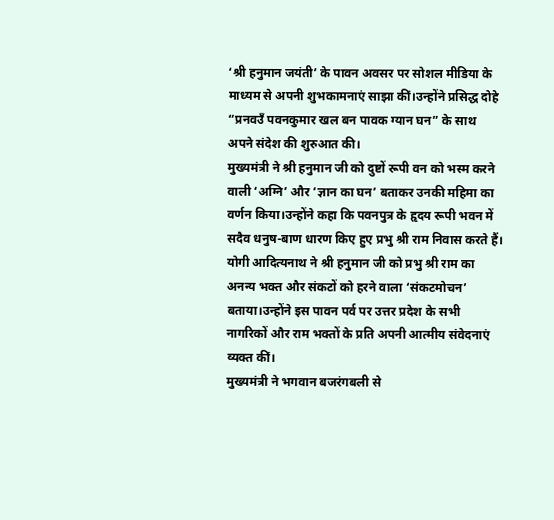‘श्री हनुमान जयंती’ के पावन अवसर पर सोशल मीडिया के माध्यम से अपनी शुभकामनाएं साझा कीं।उन्होंने प्रसिद्ध दोहे “प्रनवउँ पवनकुमार खल बन पावक ग्यान घन” के साथ अपने संदेश की शुरुआत की।
मुख्यमंत्री ने श्री हनुमान जी को दुष्टों रूपी वन को भस्म करने वाली ‘अग्नि’ और ‘ज्ञान का घन’ बताकर उनकी महिमा का वर्णन किया।उन्होंने कहा कि पवनपुत्र के हृदय रूपी भवन में सदैव धनुष-बाण धारण किए हुए प्रभु श्री राम निवास करते हैं।
योगी आदित्यनाथ ने श्री हनुमान जी को प्रभु श्री राम का अनन्य भक्त और संकटों को हरने वाला ‘संकटमोचन’ बताया।उन्होंने इस पावन पर्व पर उत्तर प्रदेश के सभी नागरिकों और राम भक्तों के प्रति अपनी आत्मीय संवेदनाएं व्यक्त कीं।
मुख्यमंत्री ने भगवान बजरंगबली से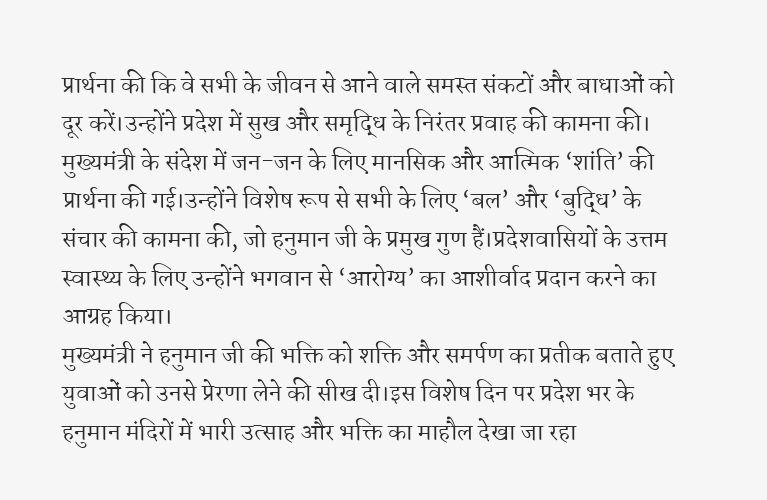प्रार्थना की कि वे सभी के जीवन से आने वाले समस्त संकटों और बाधाओं को दूर करें।उन्होंने प्रदेश में सुख और समृद्धि के निरंतर प्रवाह की कामना की।
मुख्यमंत्री के संदेश में जन-जन के लिए मानसिक और आत्मिक ‘शांति’ की प्रार्थना की गई।उन्होंने विशेष रूप से सभी के लिए ‘बल’ और ‘बुद्धि’ के संचार की कामना की, जो हनुमान जी के प्रमुख गुण हैं।प्रदेशवासियों के उत्तम स्वास्थ्य के लिए उन्होंने भगवान से ‘आरोग्य’ का आशीर्वाद प्रदान करने का आग्रह किया।
मुख्यमंत्री ने हनुमान जी की भक्ति को शक्ति और समर्पण का प्रतीक बताते हुए युवाओं को उनसे प्रेरणा लेने की सीख दी।इस विशेष दिन पर प्रदेश भर के हनुमान मंदिरों में भारी उत्साह और भक्ति का माहौल देखा जा रहा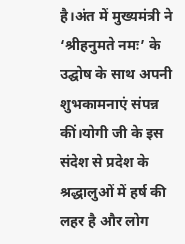है।अंत में मुख्यमंत्री ने ‘श्रीहनुमते नमः’ के उद्घोष के साथ अपनी शुभकामनाएं संपन्न कीं।योगी जी के इस संदेश से प्रदेश के श्रद्धालुओं में हर्ष की लहर है और लोग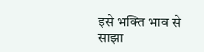इसे भक्ति भाव से साझा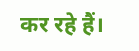कर रहे हैं।